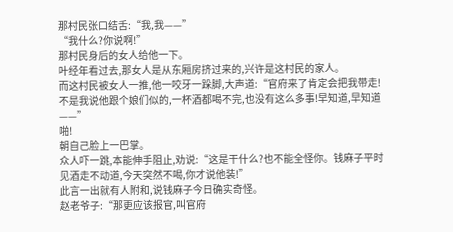那村民张口结舌:“我,我——”
“我什么?你说啊!”
那村民身后的女人给他一下。
叶经年看过去,那女人是从东厢房挤过来的,兴许是这村民的家人。
而这村民被女人一推,他一咬牙一跺脚,大声道:“官府来了肯定会把我带走!不是我说他跟个娘们似的,一杯酒都喝不完,也没有这么多事!早知道,早知道——”
啪!
朝自己脸上一巴掌。
众人吓一跳,本能伸手阻止,劝说:“这是干什么?也不能全怪你。钱麻子平时见酒走不动道,今天突然不喝,你才说他装!”
此言一出就有人附和,说钱麻子今日确实奇怪。
赵老爷子:“那更应该报官,叫官府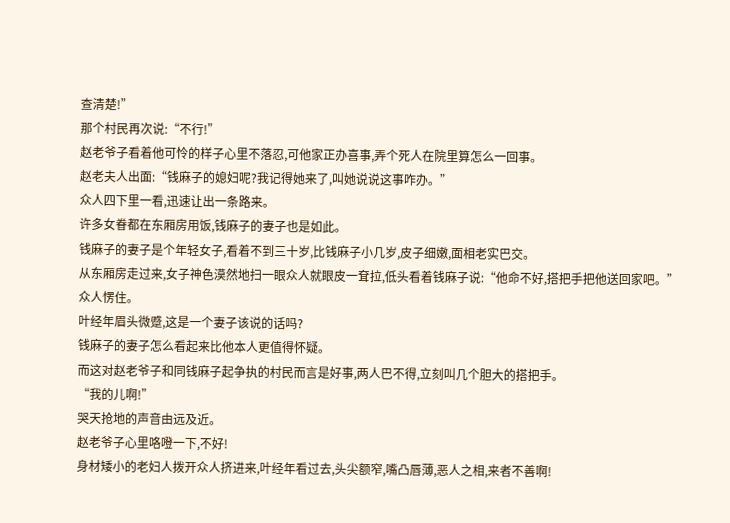查清楚!”
那个村民再次说:“不行!”
赵老爷子看着他可怜的样子心里不落忍,可他家正办喜事,弄个死人在院里算怎么一回事。
赵老夫人出面:“钱麻子的媳妇呢?我记得她来了,叫她说说这事咋办。”
众人四下里一看,迅速让出一条路来。
许多女眷都在东厢房用饭,钱麻子的妻子也是如此。
钱麻子的妻子是个年轻女子,看着不到三十岁,比钱麻子小几岁,皮子细嫩,面相老实巴交。
从东厢房走过来,女子神色漠然地扫一眼众人就眼皮一耷拉,低头看着钱麻子说:“他命不好,搭把手把他送回家吧。”
众人愣住。
叶经年眉头微蹙,这是一个妻子该说的话吗?
钱麻子的妻子怎么看起来比他本人更值得怀疑。
而这对赵老爷子和同钱麻子起争执的村民而言是好事,两人巴不得,立刻叫几个胆大的搭把手。
“我的儿啊!”
哭天抢地的声音由远及近。
赵老爷子心里咯噔一下,不好!
身材矮小的老妇人拨开众人挤进来,叶经年看过去,头尖额窄,嘴凸唇薄,恶人之相,来者不善啊!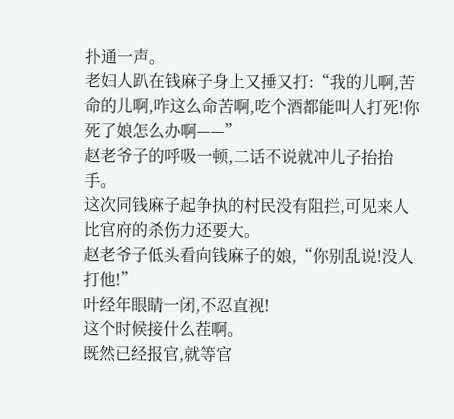扑通一声。
老妇人趴在钱麻子身上又捶又打:“我的儿啊,苦命的儿啊,咋这么命苦啊,吃个酒都能叫人打死!你死了娘怎么办啊——”
赵老爷子的呼吸一顿,二话不说就冲儿子抬抬手。
这次同钱麻子起争执的村民没有阻拦,可见来人比官府的杀伤力还要大。
赵老爷子低头看向钱麻子的娘,“你别乱说!没人打他!”
叶经年眼睛一闭,不忍直视!
这个时候接什么茬啊。
既然已经报官,就等官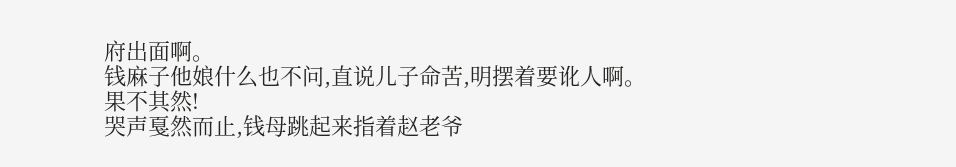府出面啊。
钱麻子他娘什么也不问,直说儿子命苦,明摆着要讹人啊。
果不其然!
哭声戛然而止,钱母跳起来指着赵老爷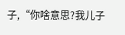子,“你啥意思?我儿子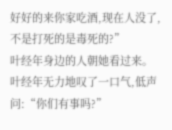好好的来你家吃酒,现在人没了,不是打死的是毒死的?”
叶经年身边的人朝她看过来。
叶经年无力地叹了一口气,低声问:“你们有事吗?”